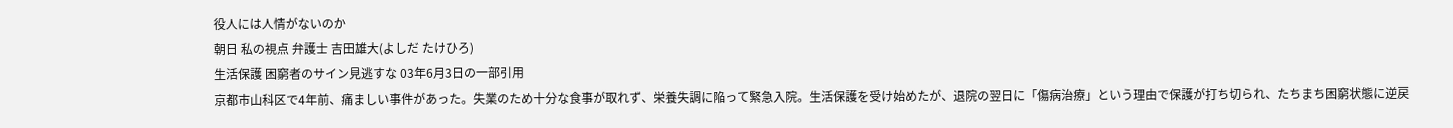役人には人情がないのか
朝日 私の視点 弁護士 吉田雄大(よしだ たけひろ)
生活保護 困窮者のサイン見逃すな 03年6月3日の一部引用
京都市山科区で4年前、痛ましい事件があった。失業のため十分な食事が取れず、栄養失調に陥って緊急入院。生活保護を受け始めたが、退院の翌日に「傷病治療」という理由で保護が打ち切られ、たちまち困窮状態に逆戻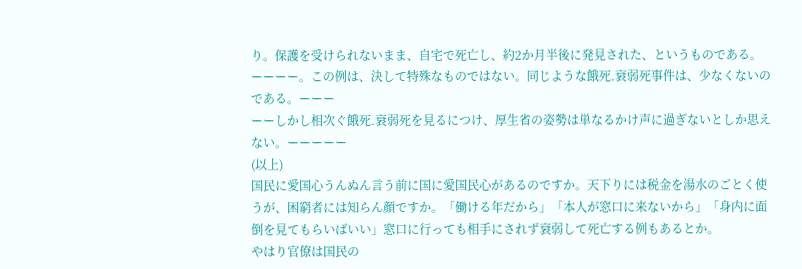り。保護を受けられないまま、自宅で死亡し、約2か月半後に発見された、というものである。ーーーー。この例は、決して特殊なものではない。同じような餓死.衰弱死事件は、少なくないのである。ーーー
ーーしかし相次ぐ餓死.衰弱死を見るにつけ、厚生省の姿勢は単なるかけ声に過ぎないとしか思えない。ーーーーー
(以上)
国民に愛国心うんぬん言う前に国に愛国民心があるのですか。天下りには税金を湯水のごとく使うが、困窮者には知らん顔ですか。「働ける年だから」「本人が窓口に来ないから」「身内に面倒を見てもらいばいい」窓口に行っても相手にされず衰弱して死亡する例もあるとか。
やはり官僚は国民の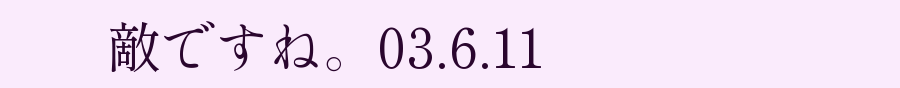敵ですね。03.6.11